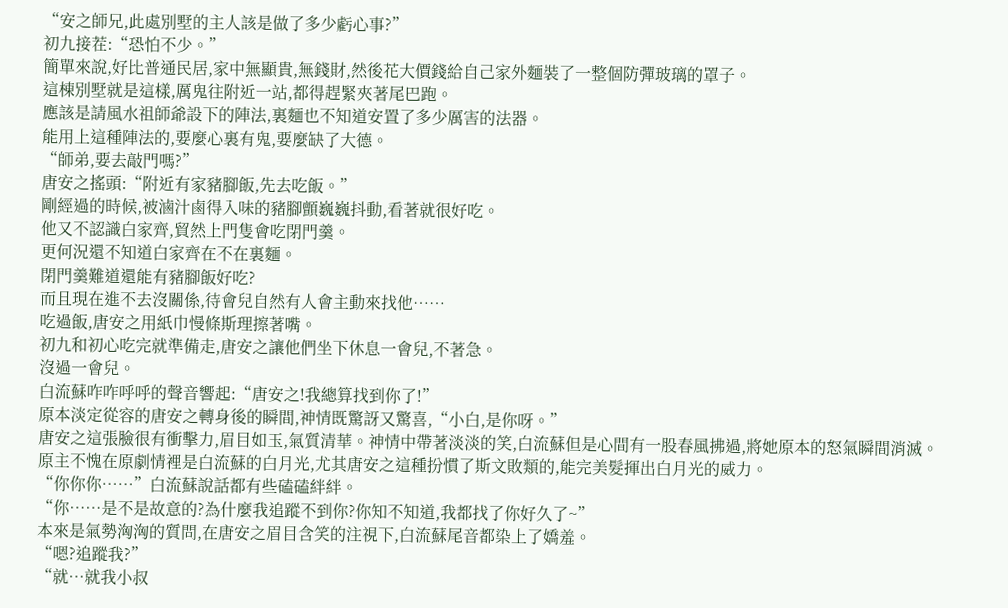“安之師兄,此處別墅的主人該是做了多少虧心事?”
初九接茬:“恐怕不少。”
簡單來說,好比普通民居,家中無顯貴,無錢財,然後花大價錢給自己家外麵裝了一整個防彈玻璃的罩子。
這棟別墅就是這樣,厲鬼往附近一站,都得趕緊夾著尾巴跑。
應該是請風水祖師爺設下的陣法,裏麵也不知道安置了多少厲害的法器。
能用上這種陣法的,要麼心裏有鬼,要麼缺了大德。
“師弟,要去敲門嗎?”
唐安之搖頭:“附近有家豬腳飯,先去吃飯。”
剛經過的時候,被滷汁鹵得入味的豬腳顫巍巍抖動,看著就很好吃。
他又不認識白家齊,貿然上門隻會吃閉門羹。
更何況還不知道白家齊在不在裏麵。
閉門羹難道還能有豬腳飯好吃?
而且現在進不去沒關係,待會兒自然有人會主動來找他……
吃過飯,唐安之用紙巾慢條斯理擦著嘴。
初九和初心吃完就準備走,唐安之讓他們坐下休息一會兒,不著急。
沒過一會兒。
白流蘇咋咋呼呼的聲音響起:“唐安之!我總算找到你了!”
原本淡定從容的唐安之轉身後的瞬間,神情既驚訝又驚喜,“小白,是你呀。”
唐安之這張臉很有衝擊力,眉目如玉,氣質清華。神情中帶著淡淡的笑,白流蘇但是心間有一股春風拂過,將她原本的怒氣瞬間消滅。
原主不愧在原劇情裡是白流蘇的白月光,尤其唐安之這種扮慣了斯文敗類的,能完美髮揮出白月光的威力。
“你你你……”白流蘇說話都有些磕磕絆絆。
“你……是不是故意的?為什麼我追蹤不到你?你知不知道,我都找了你好久了~”
本來是氣勢洶洶的質問,在唐安之眉目含笑的注視下,白流蘇尾音都染上了嬌羞。
“嗯?追蹤我?”
“就…就我小叔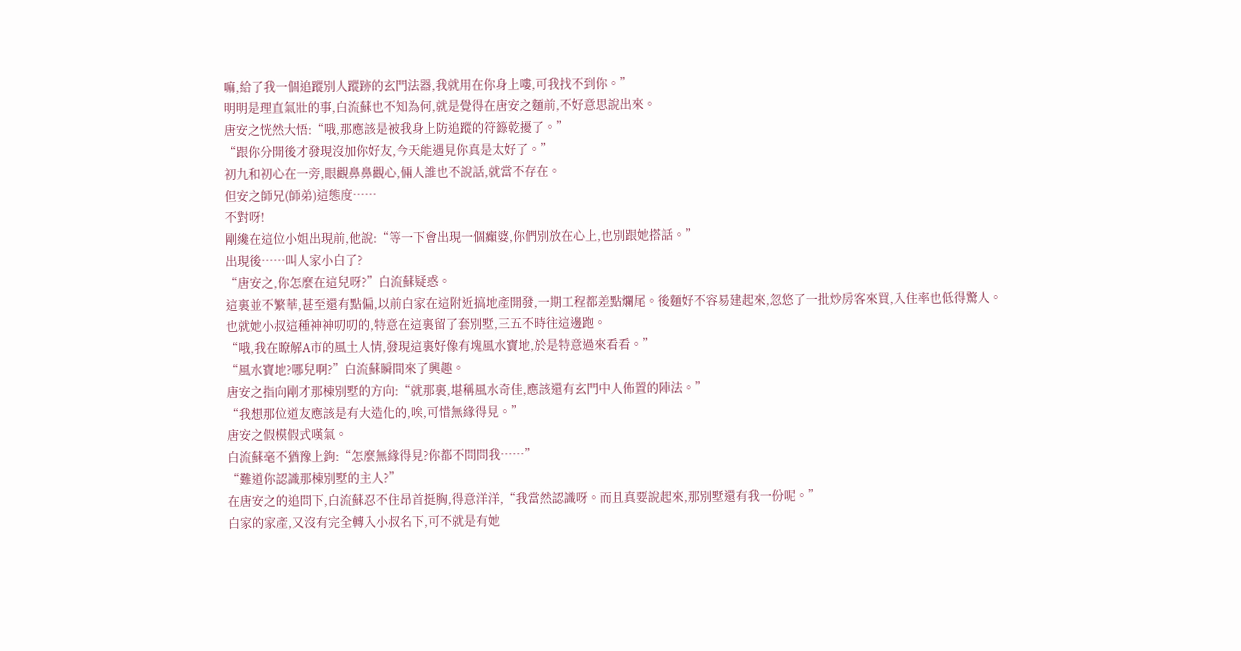嘛,給了我一個追蹤別人蹤跡的玄門法器,我就用在你身上嘍,可我找不到你。”
明明是理直氣壯的事,白流蘇也不知為何,就是覺得在唐安之麵前,不好意思說出來。
唐安之恍然大悟:“哦,那應該是被我身上防追蹤的符籙乾擾了。”
“跟你分開後才發現沒加你好友,今天能遇見你真是太好了。”
初九和初心在一旁,眼觀鼻鼻觀心,倆人誰也不說話,就當不存在。
但安之師兄(師弟)這態度……
不對呀!
剛纔在這位小姐出現前,他說:“等一下會出現一個癲婆,你們別放在心上,也別跟她搭話。”
出現後……叫人家小白了?
“唐安之,你怎麼在這兒呀?”白流蘇疑惑。
這裏並不繁華,甚至還有點偏,以前白家在這附近搞地產開發,一期工程都差點爛尾。後麵好不容易建起來,忽悠了一批炒房客來買,入住率也低得驚人。
也就她小叔這種神神叨叨的,特意在這裏留了套別墅,三五不時往這邊跑。
“哦,我在瞭解A市的風土人情,發現這裏好像有塊風水寶地,於是特意過來看看。”
“風水寶地?哪兒啊?”白流蘇瞬間來了興趣。
唐安之指向剛才那棟別墅的方向:“就那裏,堪稱風水奇佳,應該還有玄門中人佈置的陣法。”
“我想那位道友應該是有大造化的,唉,可惜無緣得見。”
唐安之假模假式嘆氣。
白流蘇毫不猶豫上鉤:“怎麼無緣得見?你都不問問我……”
“難道你認識那棟別墅的主人?”
在唐安之的追問下,白流蘇忍不住昂首挺胸,得意洋洋,“我當然認識呀。而且真要說起來,那別墅還有我一份呢。”
白家的家產,又沒有完全轉入小叔名下,可不就是有她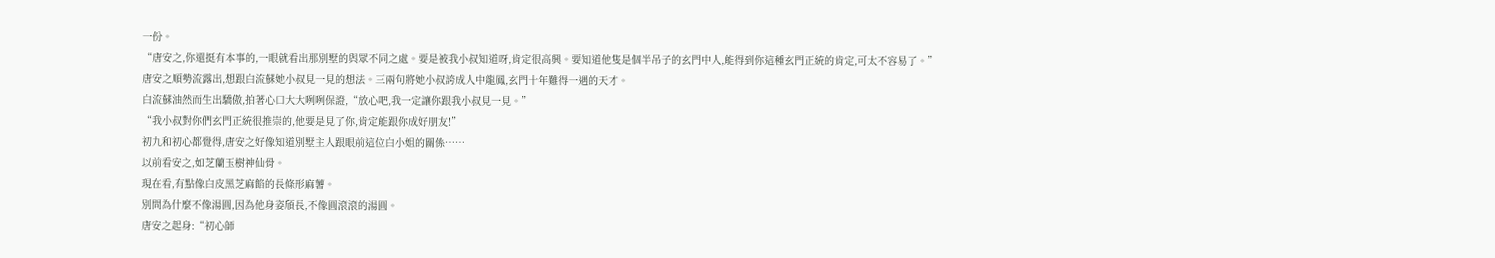一份。
“唐安之,你還挺有本事的,一眼就看出那別墅的與眾不同之處。要是被我小叔知道呀,肯定很高興。要知道他隻是個半吊子的玄門中人,能得到你這種玄門正統的肯定,可太不容易了。”
唐安之順勢流露出,想跟白流蘇她小叔見一見的想法。三兩句將她小叔誇成人中龍鳳,玄門十年難得一遇的天才。
白流蘇油然而生出驕傲,拍著心口大大咧咧保證,“放心吧,我一定讓你跟我小叔見一見。”
“我小叔對你們玄門正統很推崇的,他要是見了你,肯定能跟你成好朋友!”
初九和初心都覺得,唐安之好像知道別墅主人跟眼前這位白小姐的關係……
以前看安之,如芝蘭玉樹神仙骨。
現在看,有點像白皮黑芝麻餡的長條形麻薯。
別問為什麼不像湯圓,因為他身姿頎長,不像圓滾滾的湯圓。
唐安之起身:“初心師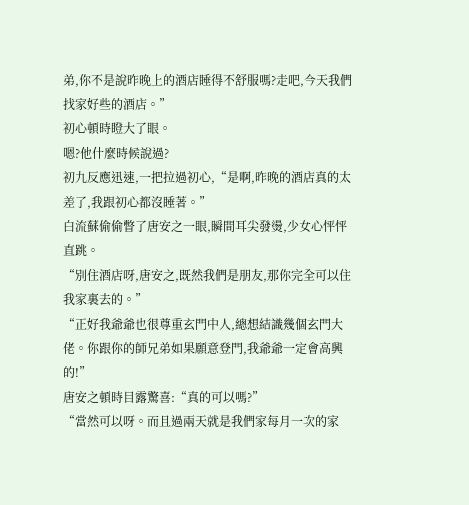弟,你不是說昨晚上的酒店睡得不舒服嗎?走吧,今天我們找家好些的酒店。”
初心頓時瞪大了眼。
嗯?他什麼時候說過?
初九反應迅速,一把拉過初心,“是啊,昨晚的酒店真的太差了,我跟初心都沒睡著。”
白流蘇偷偷瞥了唐安之一眼,瞬間耳尖發燙,少女心怦怦直跳。
“別住酒店呀,唐安之,既然我們是朋友,那你完全可以住我家裏去的。”
“正好我爺爺也很尊重玄門中人,總想結識幾個玄門大佬。你跟你的師兄弟如果願意登門,我爺爺一定會高興的!”
唐安之頓時目露驚喜:“真的可以嗎?”
“當然可以呀。而且過兩天就是我們家每月一次的家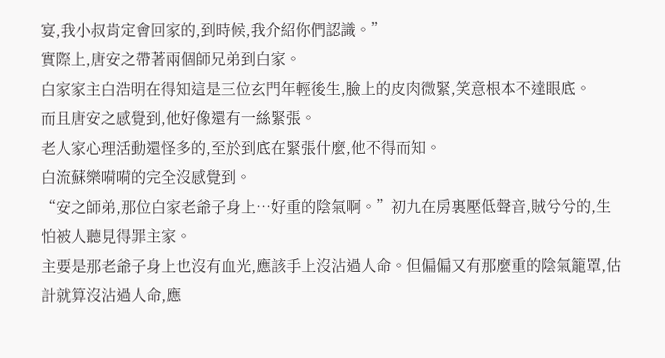宴,我小叔肯定會回家的,到時候,我介紹你們認識。”
實際上,唐安之帶著兩個師兄弟到白家。
白家家主白浩明在得知這是三位玄門年輕後生,臉上的皮肉微緊,笑意根本不達眼底。
而且唐安之感覺到,他好像還有一絲緊張。
老人家心理活動還怪多的,至於到底在緊張什麼,他不得而知。
白流蘇樂嗬嗬的完全沒感覺到。
“安之師弟,那位白家老爺子身上…好重的陰氣啊。”初九在房裏壓低聲音,賊兮兮的,生怕被人聽見得罪主家。
主要是那老爺子身上也沒有血光,應該手上沒沾過人命。但偏偏又有那麼重的陰氣籠罩,估計就算沒沾過人命,應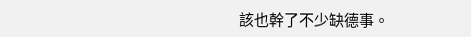該也幹了不少缺德事。